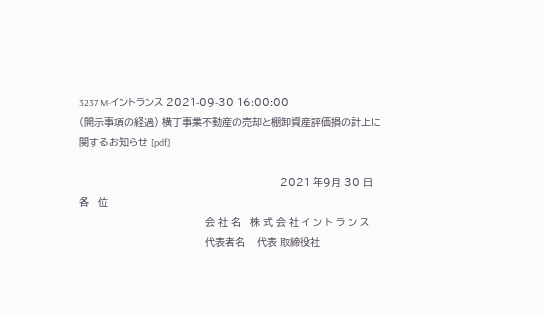3237 M-イントランス 2021-09-30 16:00:00
(開示事項の経過) 横丁事業不動産の売却と棚卸資産評価損の計上に関するお知らせ [pdf]

                                                                   2021 年9月 30 日
各   位
                                          会 社 名   株 式 会 社 イ ン ト ラ ン ス
                                          代表者名    代表 取締役社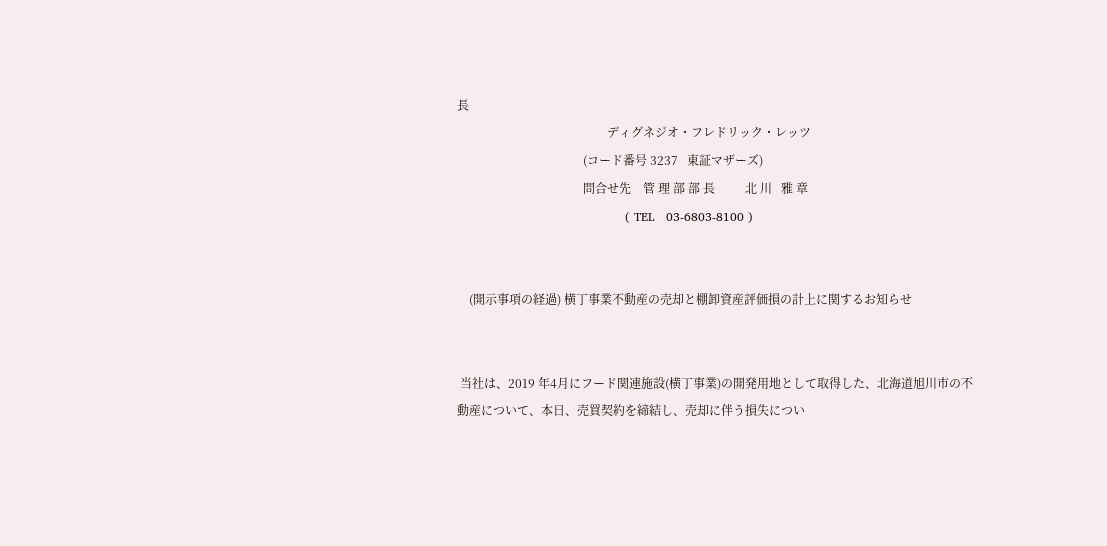長
                                                  ディグネジオ・フレドリック・レッツ
                                          (コード番号 3237   東証マザーズ)
                                          問合せ先    管 理 部 部 長          北 川   雅 章
                                          ( TEL   03-6803-8100 )


    (開示事項の経過) 横丁事業不動産の売却と棚卸資産評価損の計上に関するお知らせ


 当社は、2019 年4月にフード関連施設(横丁事業)の開発用地として取得した、北海道旭川市の不
動産について、本日、売買契約を締結し、売却に伴う損失につい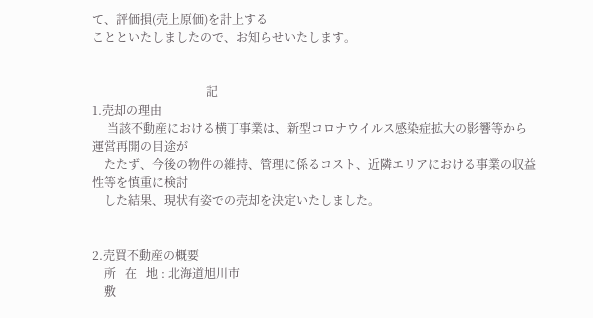て、評価損(売上原価)を計上する
ことといたしましたので、お知らせいたします。


                                      記
1.売却の理由
     当該不動産における横丁事業は、新型コロナウイルス感染症拡大の影響等から運営再開の目途が
    たたず、今後の物件の維持、管理に係るコスト、近隣エリアにおける事業の収益性等を慎重に検討
    した結果、現状有姿での売却を決定いたしました。


2.売買不動産の概要
    所   在   地 : 北海道旭川市
    敷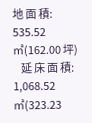地 面 積:   535.52 ㎡(162.00 坪)
    延 床 面 積:   1,068.52 ㎡(323.23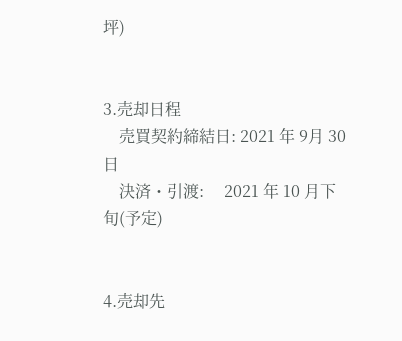坪)


3.売却日程
    売買契約締結日: 2021 年 9月 30 日
    決済・引渡:     2021 年 10 月下旬(予定)


4.売却先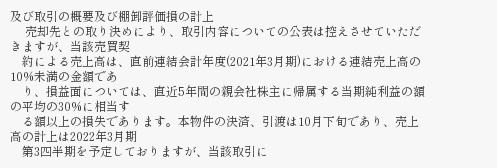及び取引の概要及び棚卸評価損の計上
     売却先との取り決めにより、取引内容についての公表は控えさせていただきますが、当該売買契
    約による売上高は、直前連結会計年度(2021年3月期)における連結売上高の10%未満の金額であ
    り、損益面については、直近5年間の親会社株主に帰属する当期純利益の額の平均の30%に相当す
    る額以上の損失であります。本物件の決済、引渡は10月下旬であり、売上高の計上は2022年3月期
    第3四半期を予定しておりますが、当該取引に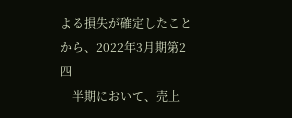よる損失が確定したことから、2022年3月期第2四
    半期において、売上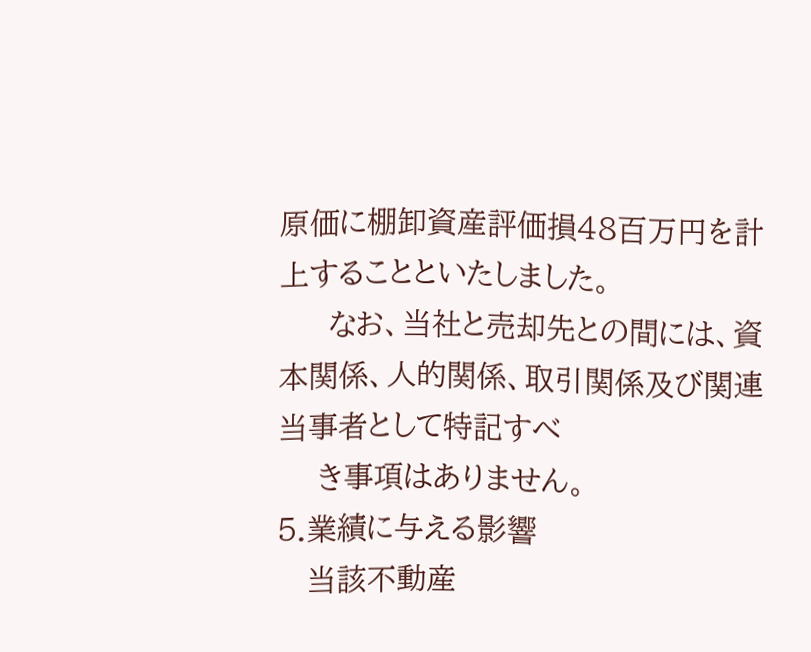原価に棚卸資産評価損48百万円を計上することといたしました。
     なお、当社と売却先との間には、資本関係、人的関係、取引関係及び関連当事者として特記すべ
    き事項はありません。
5.業績に与える影響
   当該不動産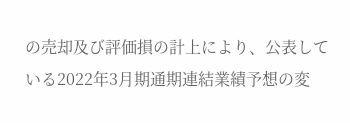の売却及び評価損の計上により、公表している2022年3月期通期連結業績予想の変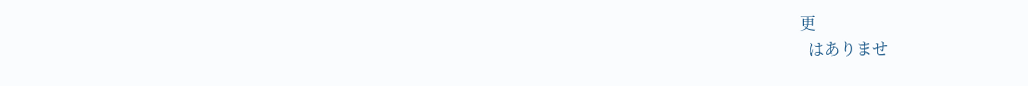更
  はありませ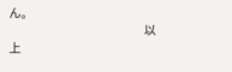ん。
                                             以 上